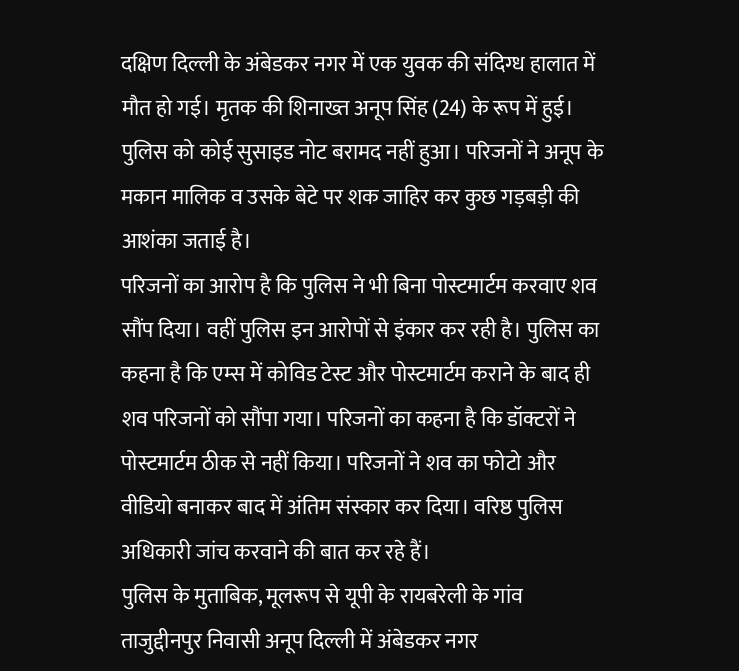दक्षिण दिल्ली के अंबेडकर नगर में एक युवक की संदिग्ध हालात में मौत हो गई। मृतक की शिनाख्त अनूप सिंह (24) के रूप में हुई। पुलिस को कोई सुसाइड नोट बरामद नहीं हुआ। परिजनों ने अनूप के मकान मालिक व उसके बेटे पर शक जाहिर कर कुछ गड़बड़ी की आशंका जताई है।
परिजनों का आरोप है कि पुलिस ने भी बिना पोस्टमार्टम करवाए शव सौंप दिया। वहीं पुलिस इन आरोपों से इंकार कर रही है। पुलिस का कहना है कि एम्स में कोविड टेस्ट और पोस्टमार्टम कराने के बाद ही शव परिजनों को सौंपा गया। परिजनों का कहना है कि डॉक्टरों ने पोस्टमार्टम ठीक से नहीं किया। परिजनों ने शव का फोटो और वीडियो बनाकर बाद में अंतिम संस्कार कर दिया। वरिष्ठ पुलिस अधिकारी जांच करवाने की बात कर रहे हैं।
पुलिस के मुताबिक, मूलरूप से यूपी के रायबरेली के गांव ताजुद्दीनपुर निवासी अनूप दिल्ली में अंबेडकर नगर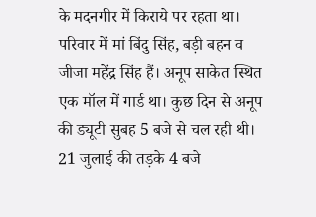के मदनगीर में किराये पर रहता था। परिवार में मां बिंदु सिंह, बड़ी बहन व जीजा महेंद्र सिंह हैं। अनूप साकेत स्थित एक मॉल में गार्ड था। कुछ दिन से अनूप की ड्यूटी सुबह 5 बजे से चल रही थी। 21 जुलाई की तड़के 4 बजे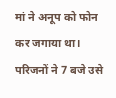मां ने अनूप को फोन कर जगाया था। परिजनों ने 7 बजे उसे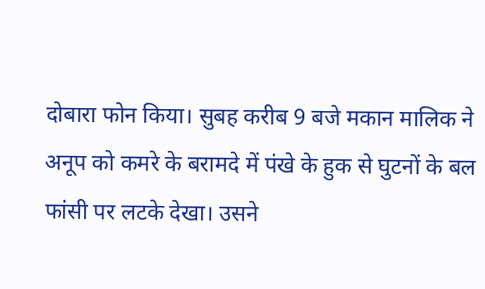दोबारा फोन किया। सुबह करीब 9 बजे मकान मालिक ने अनूप को कमरे के बरामदे में पंखे के हुक से घुटनों के बल फांसी पर लटके देखा। उसने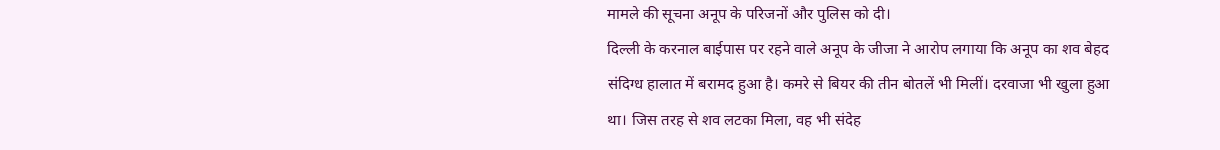मामले की सूचना अनूप के परिजनों और पुलिस को दी।
दिल्ली के करनाल बाईपास पर रहने वाले अनूप के जीजा ने आरोप लगाया कि अनूप का शव बेहद संदिग्ध हालात में बरामद हुआ है। कमरे से बियर की तीन बोतलें भी मिलीं। दरवाजा भी खुला हुआ था। जिस तरह से शव लटका मिला, वह भी संदेह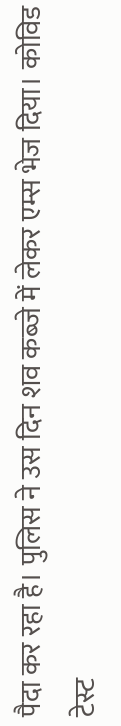पैदा कर रहा है। पुलिस ने उस दिन शव कब्जे में लेकर एम्स भेज दिया। कोविड टेस्ट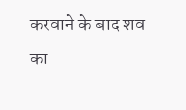करवाने के बाद शव का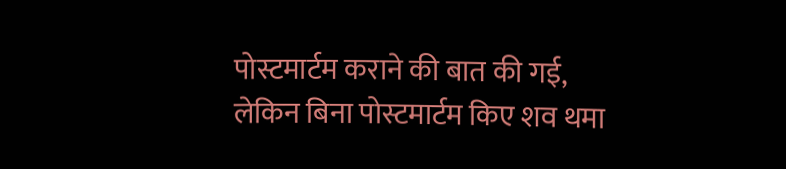पोस्टमार्टम कराने की बात की गई, लेकिन बिना पोस्टमार्टम किए शव थमा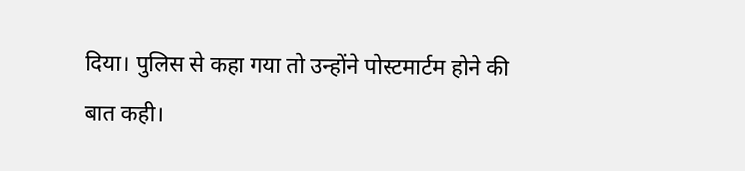दिया। पुलिस से कहा गया तो उन्होंने पोस्टमार्टम होने की बात कही।